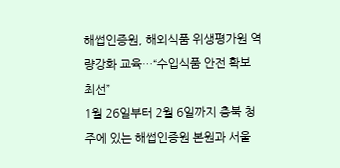해썹인증원, 해외식품 위생평가원 역량강화 교육…“수입식품 안전 확보 최선”
1월 26일부터 2월 6일까지 충북 청주에 있는 해썹인증원 본원과 서울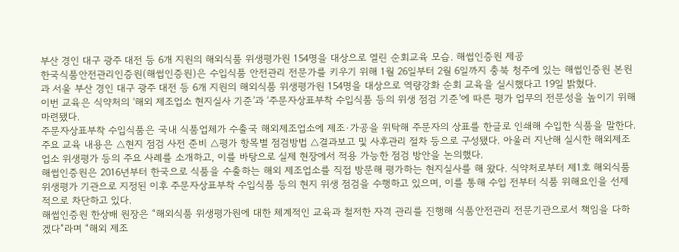부산 경인 대구 광주 대전 등 6개 지원의 해외식품 위생평가원 154명을 대상으로 열린 순회교육 모습. 해썹인증원 제공
한국식품안전관리인증원(해썹인증원)은 수입식품 안전관리 전문가를 키우기 위해 1월 26일부터 2월 6일까지 충북 청주에 있는 해썹인증원 본원과 서울 부산 경인 대구 광주 대전 등 6개 지원의 해외식품 위생평가원 154명을 대상으로 역량강화 순회 교육을 실시했다고 19일 밝혔다.
이번 교육은 식약처의 ‘해외 제조업소 현지실사 기준’과 ‘주문자상표부착 수입식품 등의 위생 점검 기준’에 따른 평가 업무의 전문성을 높이기 위해 마련됐다.
주문자상표부착 수입식품은 국내 식품업체가 수출국 해외제조업소에 제조·가공을 위탁해 주문자의 상표를 한글로 인쇄해 수입한 식품을 말한다.
주요 교육 내용은 △현지 점검 사전 준비 △평가 항목별 점검방법 △결과보고 및 사후관리 절차 등으로 구성됐다. 아울러 지난해 실시한 해외제조업소 위생평가 등의 주요 사례를 소개하고, 이를 바탕으로 실제 현장에서 적용 가능한 점검 방안을 논의했다.
해썹인증원은 2016년부터 한국으로 식품을 수출하는 해외 제조업소를 직접 방문해 평가하는 현지실사를 해 왔다. 식약처로부터 제1호 해외식품 위생평가 기관으로 지정된 이후 주문자상표부착 수입식품 등의 현지 위생 점검을 수행하고 있으며, 이를 통해 수입 전부터 식품 위해요인을 선제적으로 차단하고 있다.
해썹인증원 한상배 원장은 “해외식품 위생평가원에 대한 체계적인 교육과 철저한 자격 관리를 진행해 식품안전관리 전문기관으로서 책임을 다하겠다”라며 “해외 제조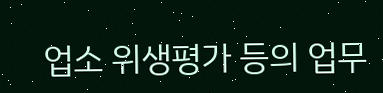업소 위생평가 등의 업무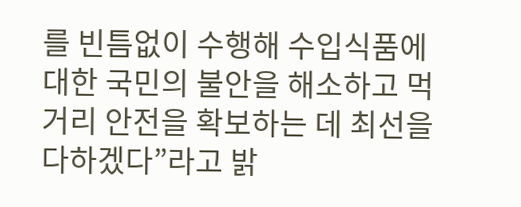를 빈틈없이 수행해 수입식품에 대한 국민의 불안을 해소하고 먹거리 안전을 확보하는 데 최선을 다하겠다”라고 밝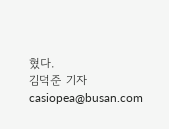혔다.
김덕준 기자 casiopea@busan.com